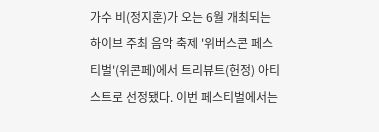가수 비(정지훈)가 오는 6월 개최되는 하이브 주최 음악 축제 '위버스콘 페스티벌'(위콘페)에서 트리뷰트(헌정) 아티스트로 선정됐다. 이번 페스티벌에서는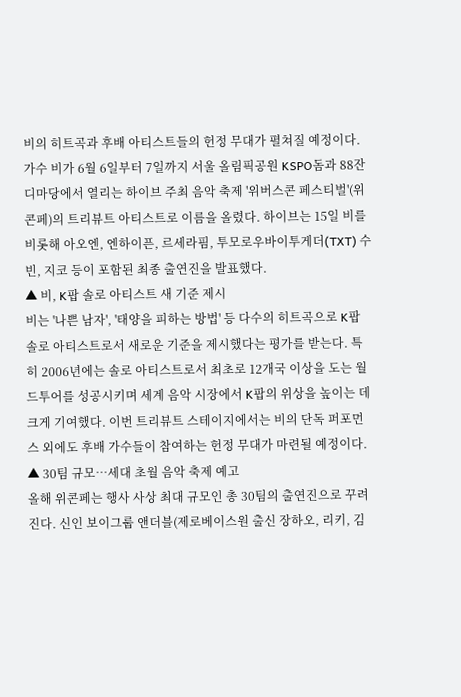비의 히트곡과 후배 아티스트들의 헌정 무대가 펼쳐질 예정이다.
가수 비가 6월 6일부터 7일까지 서울 올림픽공원 KSPO돔과 88잔디마당에서 열리는 하이브 주최 음악 축제 '위버스콘 페스티벌'(위콘페)의 트리뷰트 아티스트로 이름을 올렸다. 하이브는 15일 비를 비롯해 아오엔, 엔하이픈, 르세라핌, 투모로우바이투게더(TXT) 수빈, 지코 등이 포함된 최종 출연진을 발표했다.
▲ 비, K팝 솔로 아티스트 새 기준 제시
비는 '나쁜 남자', '태양을 피하는 방법' 등 다수의 히트곡으로 K팝 솔로 아티스트로서 새로운 기준을 제시했다는 평가를 받는다. 특히 2006년에는 솔로 아티스트로서 최초로 12개국 이상을 도는 월드투어를 성공시키며 세계 음악 시장에서 K팝의 위상을 높이는 데 크게 기여했다. 이번 트리뷰트 스테이지에서는 비의 단독 퍼포먼스 외에도 후배 가수들이 참여하는 헌정 무대가 마련될 예정이다.
▲ 30팀 규모…세대 초월 음악 축제 예고
올해 위콘페는 행사 사상 최대 규모인 총 30팀의 출연진으로 꾸려진다. 신인 보이그룹 앤더블(제로베이스원 출신 장하오, 리키, 김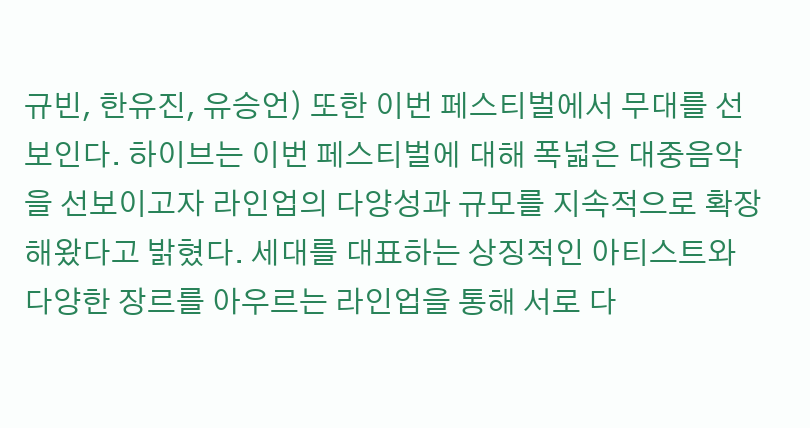규빈, 한유진, 유승언) 또한 이번 페스티벌에서 무대를 선보인다. 하이브는 이번 페스티벌에 대해 폭넓은 대중음악을 선보이고자 라인업의 다양성과 규모를 지속적으로 확장해왔다고 밝혔다. 세대를 대표하는 상징적인 아티스트와 다양한 장르를 아우르는 라인업을 통해 서로 다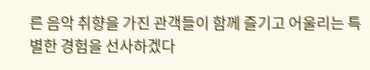른 음악 취향을 가진 관객들이 함께 즐기고 어울리는 특별한 경험을 선사하겠다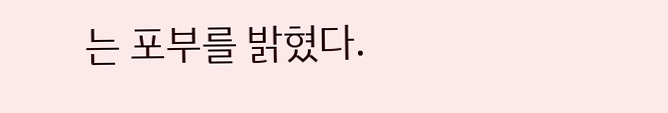는 포부를 밝혔다.